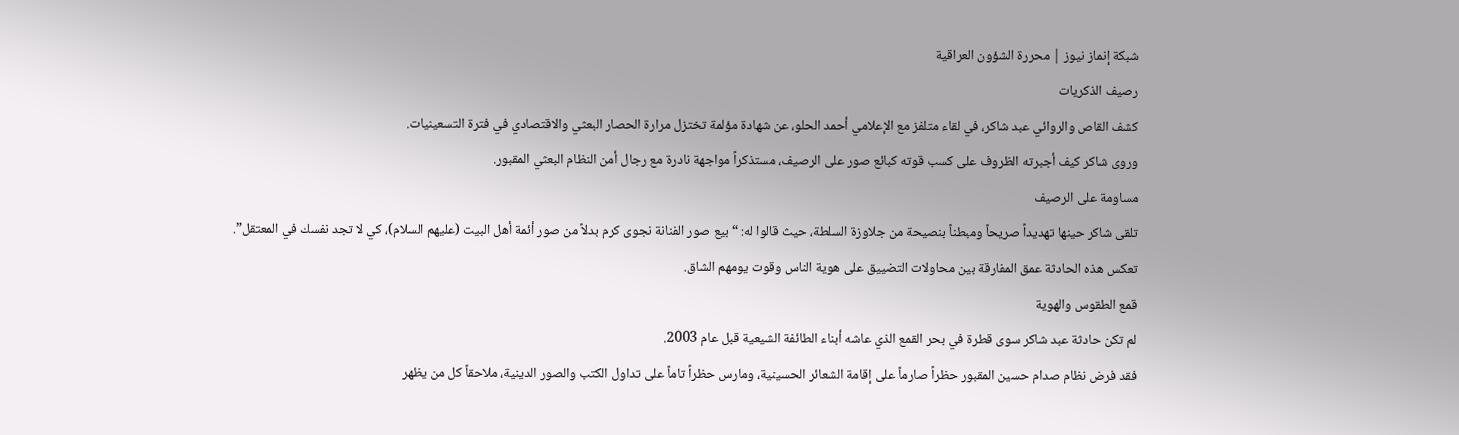شبكة إنماز نيوز | محررة الشؤون العراقية
رصيف الذكريات
كشف القاص والروائي عبد شاكر، في لقاء متلفز مع الإعلامي أحمد الحلو، عن شهادة مؤلمة تختزل مرارة الحصار البعثي والاقتصادي في فترة التسعينيات.
وروى شاكر كيف أجبرته الظروف على كسب قوته كبائع صور على الرصيف، مستذكراً مواجهة نادرة مع رجال أمن النظام البعثي المقبور.
مساومة على الرصيف
تلقى شاكر حينها تهديداً صريحاً ومبطناً بنصيحة من جلاوزة السلطة، حيث قالوا له: “بيع صور الفنانة نجوى كرم بدلاً من صور أئمة أهل البيت (عليهم السلام)، كي لا تجد نفسك في المعتقل”.
تعكس هذه الحادثة عمق المفارقة بين محاولات التضييق على هوية الناس وقوت يومهم الشاق.
قمع الطقوس والهوية
لم تكن حادثة عبد شاكر سوى قطرة في بحر القمع الذي عاشه أبناء الطائفة الشيعية قبل عام 2003.
فقد فرض نظام صدام حسين المقبور حظراً صارماً على إقامة الشعائر الحسينية، ومارس حظراً تاماً على تداول الكتب والصور الدينية، ملاحقاً كل من يظهر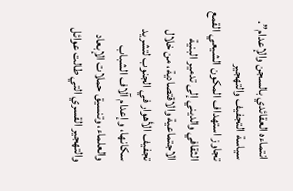انتماءه العقائدي بالسجن والإعدام”.
سياسة التجفيف والتهجير
تجاوز استهداف المكون الشيعي القمع الثقافي والديني إلى تدمير البنية الاجتماعية والاقتصادية، من خلال تجفيف الأهوار في الجنوب لتشريد سكانها، وإعدام آلاف الشباب والعلماء، وتنسيق حملات الإبعاد والتهجير القسري التي طالت عوائل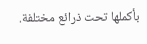بأكملها تحت ذرائع مختلفة.